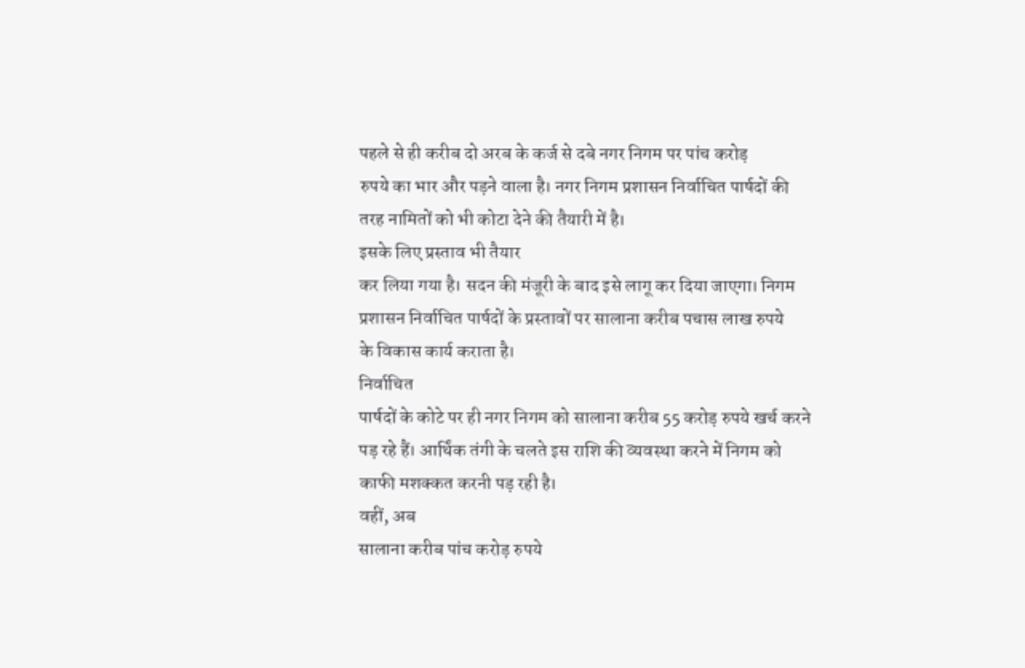पहले से ही करीब दो अरब के कर्ज से दबे नगर निगम पर पांच करोड़
रुपये का भार और पड़ने वाला है। नगर निगम प्रशासन निर्वाचित पार्षदों की
तरह नामितों को भी कोटा देने की तैयारी में है।
इसके लिए प्रस्ताव भी तैयार
कर लिया गया है। सदन की मंजूरी के बाद इसे लागू कर दिया जाएगा। निगम
प्रशासन निर्वाचित पार्षदों के प्रस्तावों पर सालाना करीब पचास लाख रुपये
के विकास कार्य कराता है।
निर्वाचित
पार्षदों के कोटे पर ही नगर निगम को सालाना करीब 55 करोड़ रुपये खर्च करने
पड़ रहे हैं। आर्थिंक तंगी के चलते इस राशि की व्यवस्था करने में निगम को
काफी मशक्कत करनी पड़ रही है।
वहीं, अब
सालाना करीब पांच करोड़ रुपये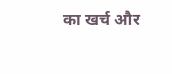का खर्च और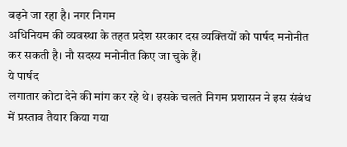बढ़ने जा रहा है। नगर निगम
अधिनियम की व्यवस्था के तहत प्रदेश सरकार दस व्यक्तियों को पार्षद मनोनीत
कर सकती है। नौ सदस्य मनोनीत किए जा चुके हैं।
ये पार्षद
लगातार कोटा देने की मांग कर रहे थे। इसके चलते निगम प्रशासन ने इस संबंध
में प्रस्ताव तैयार किया गया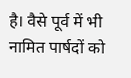है। वैसे पूर्व में भी नामित पार्षदों को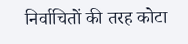निर्वाचितों की तरह कोटा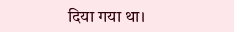दिया गया था।